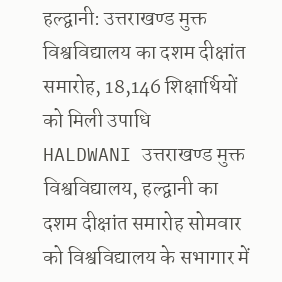हल्द्वानी: उत्तराखण्ड मुक्त विश्वविद्यालय का दशम दीक्षांत समारोह, 18,146 शिक्षार्थियों को मिली उपाधि
HALDWANI उत्तराखण्ड मुक्त विश्वविद्यालय, हल्द्वानी का दशम दीक्षांत समारोह सोमवार को विश्वविद्यालय के सभागार में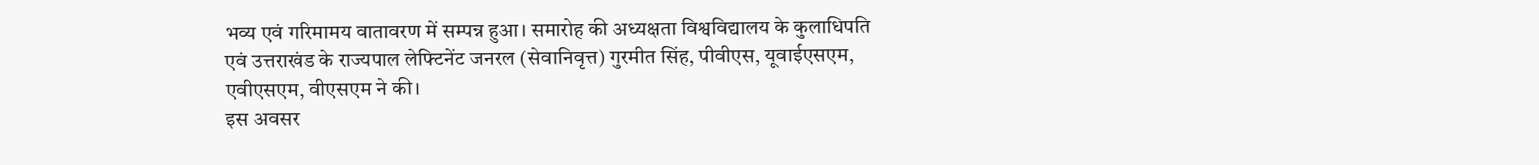भव्य एवं गरिमामय वातावरण में सम्पन्न हुआ। समारोह की अध्यक्षता विश्वविद्यालय के कुलाधिपति एवं उत्तराखंड के राज्यपाल लेफ्टिनेंट जनरल (सेवानिवृत्त) गुरमीत सिंह, पीवीएस, यूवाईएसएम, एवीएसएम, वीएसएम ने की।
इस अवसर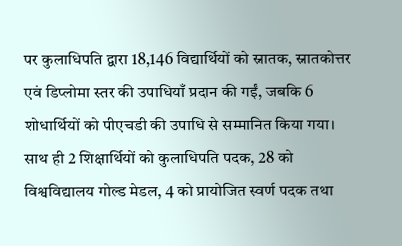पर कुलाधिपति द्वारा 18,146 विद्यार्थियों को स्नातक, स्नातकोत्तर एवं डिप्लोमा स्तर की उपाधियाँ प्रदान की गईं, जबकि 6 शोधार्थियों को पीएचडी की उपाधि से सम्मानित किया गया। साथ ही 2 शिक्षार्थियों को कुलाधिपति पदक, 28 को विश्वविद्यालय गोल्ड मेडल, 4 को प्रायोजित स्वर्ण पदक तथा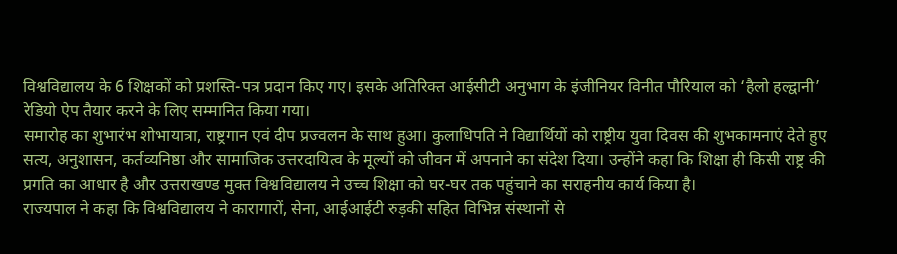विश्वविद्यालय के 6 शिक्षकों को प्रशस्ति-पत्र प्रदान किए गए। इसके अतिरिक्त आईसीटी अनुभाग के इंजीनियर विनीत पौरियाल को ‘हैलो हल्द्वानी’ रेडियो ऐप तैयार करने के लिए सम्मानित किया गया।
समारोह का शुभारंभ शोभायात्रा, राष्ट्रगान एवं दीप प्रज्वलन के साथ हुआ। कुलाधिपति ने विद्यार्थियों को राष्ट्रीय युवा दिवस की शुभकामनाएं देते हुए सत्य, अनुशासन, कर्तव्यनिष्ठा और सामाजिक उत्तरदायित्व के मूल्यों को जीवन में अपनाने का संदेश दिया। उन्होंने कहा कि शिक्षा ही किसी राष्ट्र की प्रगति का आधार है और उत्तराखण्ड मुक्त विश्वविद्यालय ने उच्च शिक्षा को घर-घर तक पहुंचाने का सराहनीय कार्य किया है।
राज्यपाल ने कहा कि विश्वविद्यालय ने कारागारों, सेना, आईआईटी रुड़की सहित विभिन्न संस्थानों से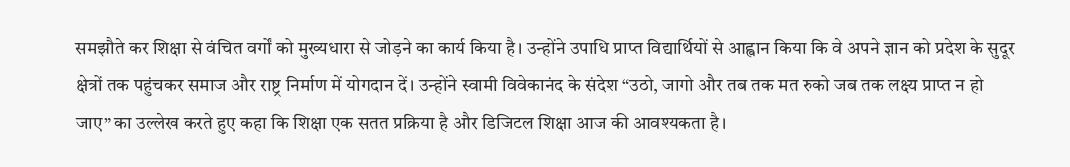समझौते कर शिक्षा से वंचित वर्गों को मुख्यधारा से जोड़ने का कार्य किया है। उन्होंने उपाधि प्राप्त विद्यार्थियों से आह्वान किया कि वे अपने ज्ञान को प्रदेश के सुदूर क्षेत्रों तक पहुंचकर समाज और राष्ट्र निर्माण में योगदान दें। उन्होंने स्वामी विवेकानंद के संदेश “उठो, जागो और तब तक मत रुको जब तक लक्ष्य प्राप्त न हो जाए” का उल्लेख करते हुए कहा कि शिक्षा एक सतत प्रक्रिया है और डिजिटल शिक्षा आज की आवश्यकता है।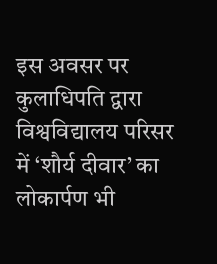इस अवसर पर कुलाधिपति द्वारा विश्वविद्यालय परिसर में ‘शौर्य दीवार’ का लोकार्पण भी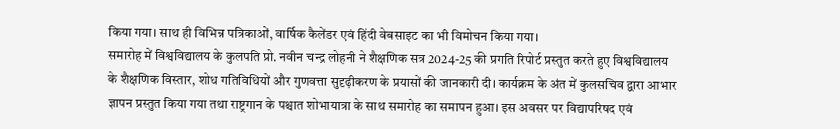किया गया। साथ ही विभिन्न पत्रिकाओं, वार्षिक कैलेंडर एवं हिंदी वेबसाइट का भी विमोचन किया गया।
समारोह में विश्वविद्यालय के कुलपति प्रो. नवीन चन्द्र लोहनी ने शैक्षणिक सत्र 2024-25 की प्रगति रिपोर्ट प्रस्तुत करते हुए विश्वविद्यालय के शैक्षणिक विस्तार, शोध गतिविधियों और गुणवत्ता सुदृढ़ीकरण के प्रयासों की जानकारी दी। कार्यक्रम के अंत में कुलसचिव द्वारा आभार ज्ञापन प्रस्तुत किया गया तथा राष्ट्रगान के पश्चात शोभायात्रा के साथ समारोह का समापन हुआ। इस अवसर पर विद्यापरिषद एवं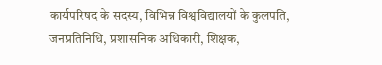कार्यपरिषद के सदस्य, विभिन्न विश्वविद्यालयों के कुलपति, जनप्रतिनिधि, प्रशासनिक अधिकारी, शिक्षक,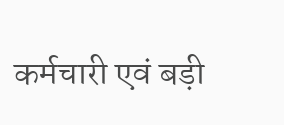कर्मचारी एवं बड़ी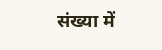संख्या में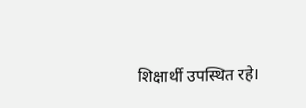शिक्षार्थी उपस्थित रहे।